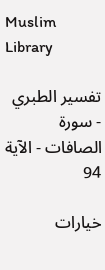Muslim Library

تفسير الطبري - سورة الصافات - الآية 94

خيارات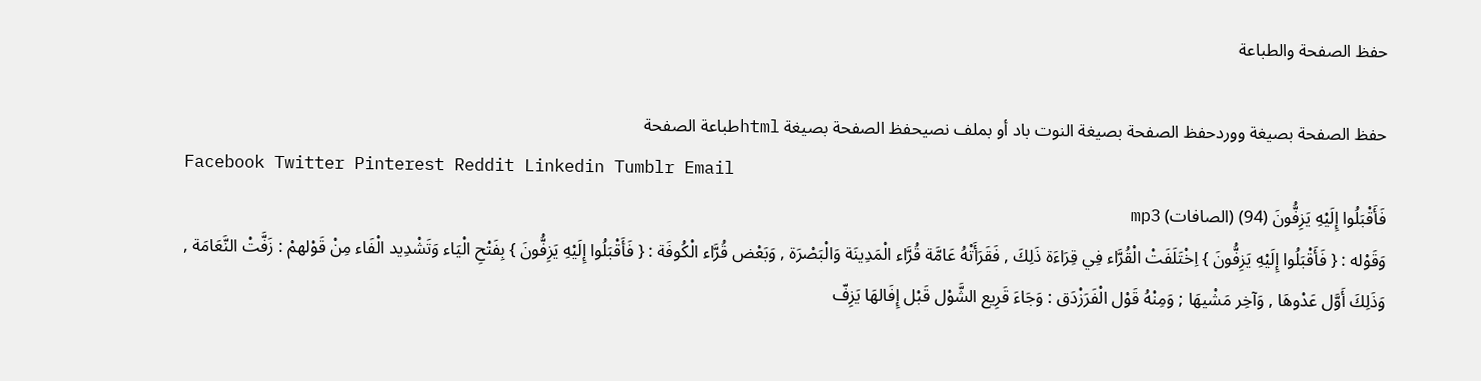حفظ الصفحة والطباعة

حفظ الصفحة بصيغة ووردحفظ الصفحة بصيغة النوت باد أو بملف نصيحفظ الصفحة بصيغة htmlطباعة الصفحة
Facebook Twitter Pinterest Reddit Linkedin Tumblr Email
فَأَقْبَلُوا إِلَيْهِ يَزِفُّونَ (94) (الصافات) mp3
وَقَوْله : { فَأَقْبَلُوا إِلَيْهِ يَزِفُّونَ } اِخْتَلَفَتْ الْقُرَّاء فِي قِرَاءَة ذَلِكَ , فَقَرَأَتْهُ عَامَّة قُرَّاء الْمَدِينَة وَالْبَصْرَة , وَبَعْض قُرَّاء الْكُوفَة : { فَأَقْبَلُوا إِلَيْهِ يَزِفُّونَ } بِفَتْحِ الْيَاء وَتَشْدِيد الْفَاء مِنْ قَوْلهمْ : زَفَّتْ النَّعَامَة , وَذَلِكَ أَوَّل عَدْوهَا , وَآخِر مَشْيهَا ; وَمِنْهُ قَوْل الْفَرَزْدَق : وَجَاءَ قَرِيع الشَّوْل قَبْل إِفَالهَا يَزِفّ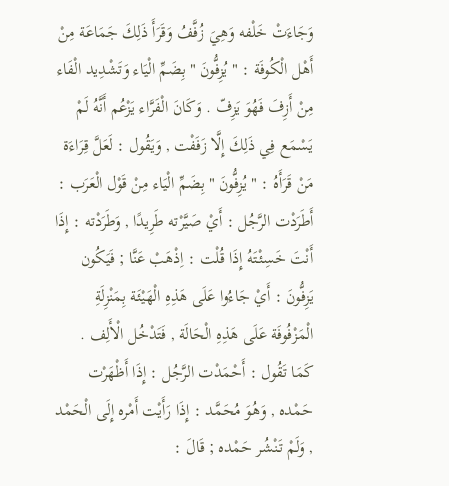وَجَاءَتْ خَلْفه وَهِيَ زُفَّفُ وَقَرَأَ ذَلِكَ جَمَاعَة مِنْ أَهْل الْكُوفَة : " يُزِفُّونَ " بِضَمِّ الْيَاء وَتَشْدِيد الْفَاء مِنْ أَزِفَ فَهُوَ يَزِفّ . وَكَانَ الْفَرَّاء يَزْعُم أَنَّهُ لَمْ يَسْمَع فِي ذَلِكَ إِلَّا زَفَفْت , وَيَقُول : لَعَلَّ قِرَاءَة مَنْ قَرَأَهُ : " يُزِفُّونَ " بِضَمِّ الْيَاء مِنْ قَوْل الْعَرَب : أَطَرَدْت الرَّجُل : أَيْ صَيَّرْته طَرِيدًا , وَطَرَدْته : إِذَا أَنْتَ خَسِئْتَهُ إِذَا قُلْت : اِذْهَبْ عَنَّا ; فَيَكُون يَزِفُّونَ : أَيْ جَاءُوا عَلَى هَذِهِ الْهَيْئَة بِمَنْزِلَةِ الْمَزْفُوفَة عَلَى هَذِهِ الْحَالَة , فَتَدْخُل الْأَلِف . كَمَا تَقُول : أَحْمَدْت الرَّجُل : إِذَا أَظْهَرْت حَمْده , وَهُوَ مُحَمَّد : إِذَا رَأَيْت أَمْره إِلَى الْحَمْد , وَلَمْ تَنْشُر حَمْده ; قَالَ :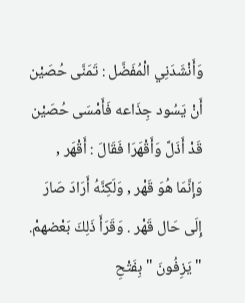وَأَنْشَدَنِي الْمُفَضَّل : تَمَنَّى حُصَيْن أَنْ يَسُود جِذَاعه فَأَمْسَى حُصَيْن قَدْ أَذَلَّ وَأَقْهَرَا فَقَالَ : أَقْهَر , وَإِنَّمَا هُوَ قَهْر , وَلَكِنَّهُ أَرَادَ صَارَ إِلَى حَال قَهْر . وَقَرَأَ ذَلِكَ بَعْضهمْ. " يَزِفُونَ " بِفَتْحِ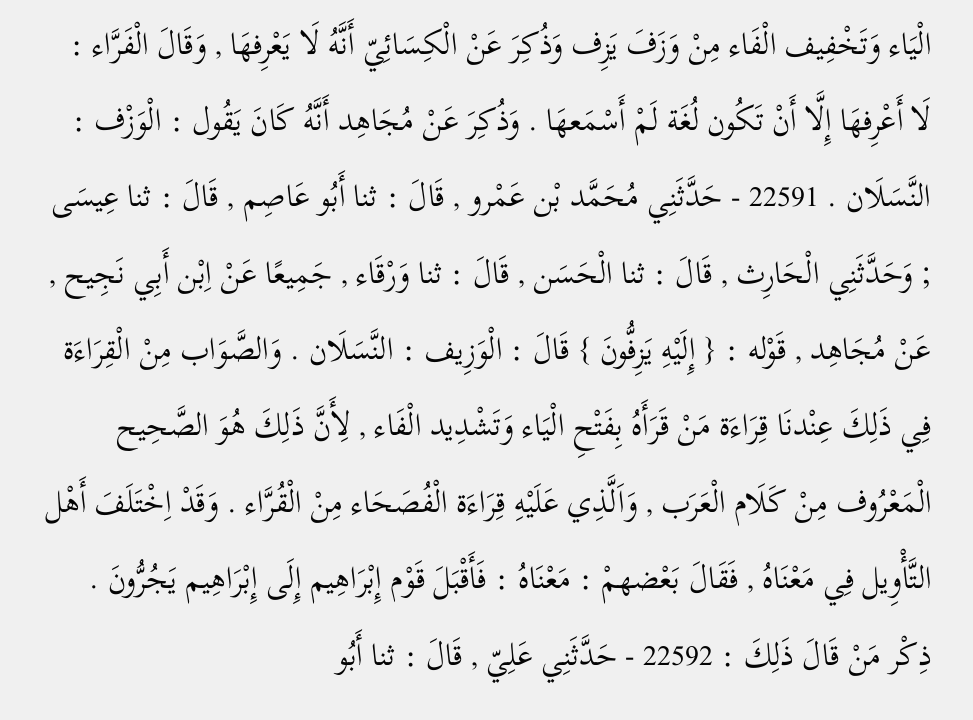الْيَاء وَتَخْفِيف الْفَاء مِنْ وَزَفَ يَزِف وَذُكِرَ عَنْ الْكِسَائِيّ أَنَّهُ لَا يَعْرِفهَا , وَقَالَ الْفَرَّاء : لَا أَعْرِفهَا إِلَّا أَنْ تَكُون لُغَة لَمْ أَسْمَعهَا . وَذُكِرَ عَنْ مُجَاهِد أَنَّهُ كَانَ يَقُول : الْوَزْف : النَّسَلَان . 22591 - حَدَّثَنِي مُحَمَّد بْن عَمْرو , قَالَ : ثنا أَبُو عَاصِم , قَالَ : ثنا عِيسَى ; وَحَدَّثَنِي الْحَارِث , قَالَ : ثنا الْحَسَن , قَالَ : ثنا وَرْقَاء , جَمِيعًا عَنْ اِبْن أَبِي نَجِيح , عَنْ مُجَاهِد , قَوْله : { إِلَيْهِ يَزِفُّونَ } قَالَ : الْوَزِيف : النَّسَلَان . وَالصَّوَاب مِنْ الْقِرَاءَة فِي ذَلِكَ عِنْدنَا قِرَاءَة مَنْ قَرَأَهُ بِفَتْحِ الْيَاء وَتَشْدِيد الْفَاء , لِأَنَّ ذَلِكَ هُوَ الصَّحِيح الْمَعْرُوف مِنْ كَلَام الْعَرَب , وَاَلَّذِي عَلَيْهِ قِرَاءَة الْفُصَحَاء مِنْ الْقُرَّاء . وَقَدْ اِخْتَلَفَ أَهْل التَّأْوِيل فِي مَعْنَاهُ , فَقَالَ بَعْضهمْ : مَعْنَاهُ : فَأَقْبَلَ قَوْم إِبْرَاهِيم إِلَى إِبْرَاهِيم يَجُرُّونَ . ذِكْر مَنْ قَالَ ذَلِكَ : 22592 - حَدَّثَنِي عَلِيّ , قَالَ : ثنا أَبُو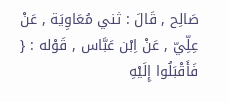صَالِح , قَالَ : ثني مُعَاوِيَة , عَنْ عِلِّيّ , عَنْ اِبْن عَبَّاس , قَوْله : { فَأَقْبَلُوا إِلَيْهِ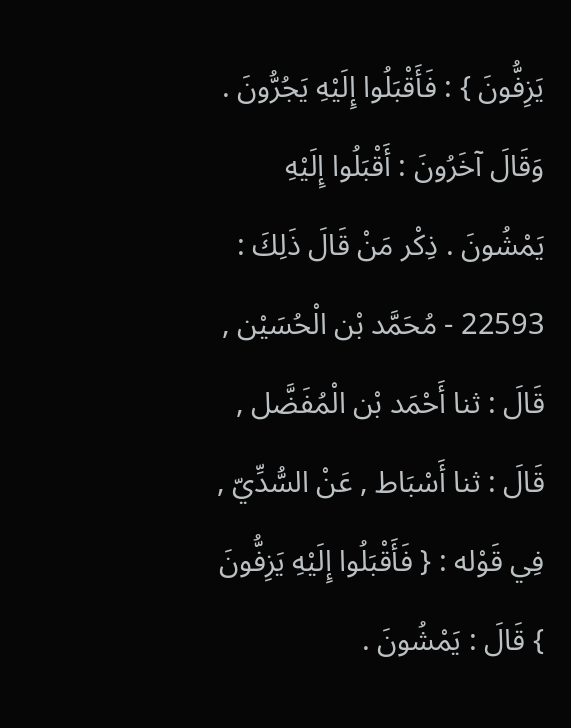يَزِفُّونَ } : فَأَقْبَلُوا إِلَيْهِ يَجُرُّونَ . وَقَالَ آخَرُونَ : أَقْبَلُوا إِلَيْهِ يَمْشُونَ . ذِكْر مَنْ قَالَ ذَلِكَ : 22593 - مُحَمَّد بْن الْحُسَيْن , قَالَ : ثنا أَحْمَد بْن الْمُفَضَّل , قَالَ : ثنا أَسْبَاط , عَنْ السُّدِّيّ , فِي قَوْله : { فَأَقْبَلُوا إِلَيْهِ يَزِفُّونَ } قَالَ : يَمْشُونَ .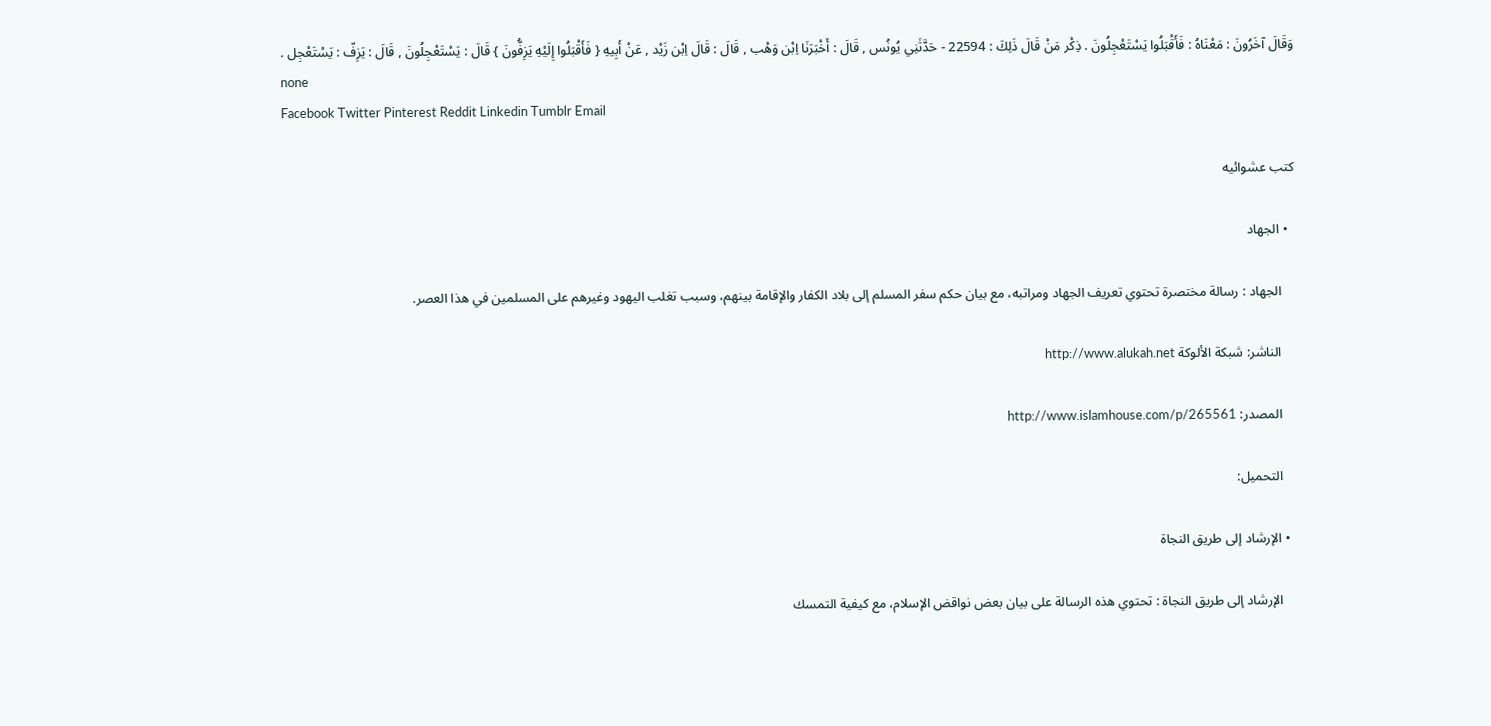وَقَالَ آخَرُونَ : مَعْنَاهُ : فَأَقْبَلُوا يَسْتَعْجِلُونَ . ذِكْر مَنْ قَالَ ذَلِكَ : 22594 - حَدَّثَنِي يُونُس , قَالَ : أَخْبَرَنَا اِبْن وَهْب , قَالَ : قَالَ اِبْن زَيْد , عَنْ أَبِيهِ { فَأَقْبَلُوا إِلَيْهِ يَزِفُّونَ } قَالَ : يَسْتَعْجِلُونَ , قَالَ : يَزِفّ : يَسْتَعْجِل .
none
Facebook Twitter Pinterest Reddit Linkedin Tumblr Email

كتب عشوائيه

  • الجهاد

    الجهاد : رسالة مختصرة تحتوي تعريف الجهاد ومراتبه، مع بيان حكم سفر المسلم إلى بلاد الكفار والإقامة بينهم، وسبب تغلب اليهود وغيرهم على المسلمين في هذا العصر.

    الناشر: شبكة الألوكة http://www.alukah.net

    المصدر: http://www.islamhouse.com/p/265561

    التحميل:

  • الإرشاد إلى طريق النجاة

    الإرشاد إلى طريق النجاة : تحتوي هذه الرسالة على بيان بعض نواقض الإسلام، مع كيفية التمسك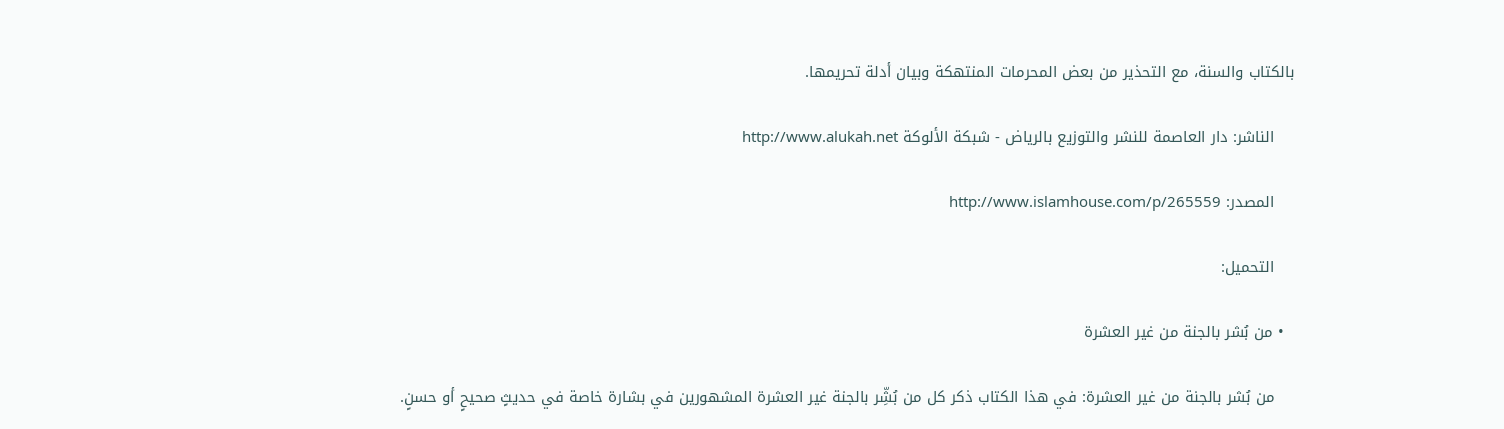بالكتاب والسنة، مع التحذير من بعض المحرمات المنتهكة وبيان أدلة تحريمها.

    الناشر: دار العاصمة للنشر والتوزيع بالرياض - شبكة الألوكة http://www.alukah.net

    المصدر: http://www.islamhouse.com/p/265559

    التحميل:

  • من بُشر بالجنة من غير العشرة

    من بُشر بالجنة من غير العشرة: في هذا الكتاب ذكر كل من بُشِّر بالجنة غير العشرة المشهورين في بشارة خاصة في حديثٍ صحيحٍ أو حسنٍ.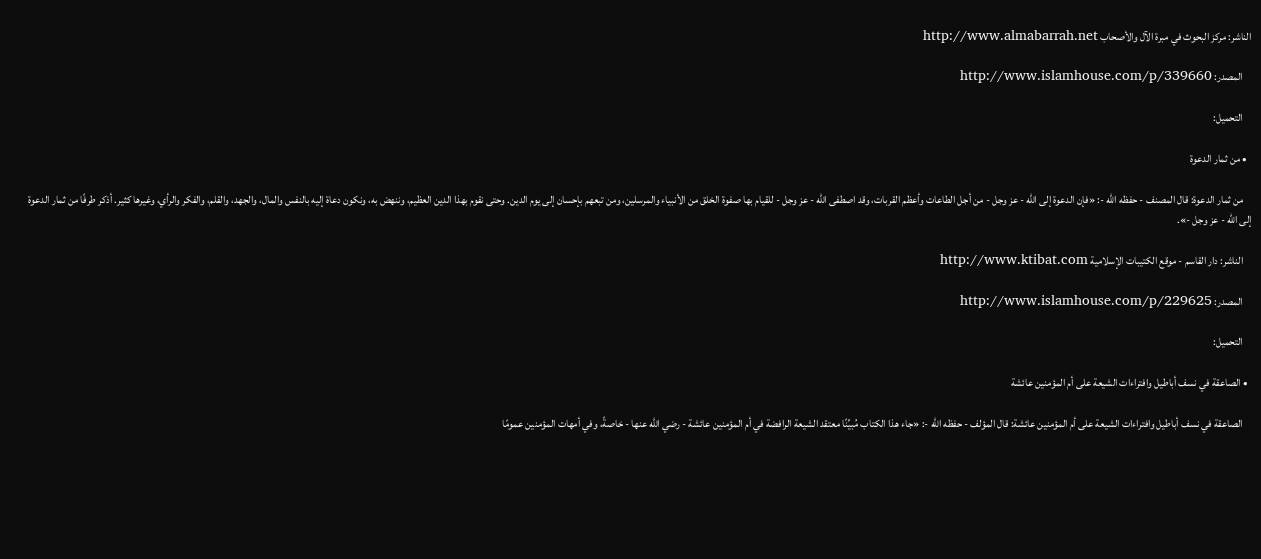الناشر: مركز البحوث في مبرة الآل والأصحاب http://www.almabarrah.net

    المصدر: http://www.islamhouse.com/p/339660

    التحميل:

  • من ثمار الدعوة

    من ثمار الدعوة: قال المصنف - حفظه الله -: «فإن الدعوة إلى الله - عز وجل - من أجل الطاعات وأعظم القربات، وقد اصطفى الله - عز وجل - للقيام بها صفوة الخلق من الأنبياء والمرسلين، ومن تبعهم بإحسان إلى يوم الدين. وحتى نقوم بهذا الدين العظيم، وننهض به، ونكون دعاة إليه بالنفس والمال، والجهد، والقلم، والفكر والرأي، وغيرها كثير. أذكر طرفًا من ثمار الدعوة إلى الله - عز وجل -».

    الناشر: دار القاسم - موقع الكتيبات الإسلامية http://www.ktibat.com

    المصدر: http://www.islamhouse.com/p/229625

    التحميل:

  • الصاعقة في نسف أباطيل وافتراءات الشيعة على أم المؤمنين عائشة

    الصاعقة في نسف أباطيل وافتراءات الشيعة على أم المؤمنين عائشة: قال المؤلف - حفظه الله -: «جاء هذا الكتاب مُبيِّنًا معتقد الشيعة الرافضة في أم المؤمنين عائشة - رضي الله عنها - خاصةً، وفي أمهات المؤمنين عمومًا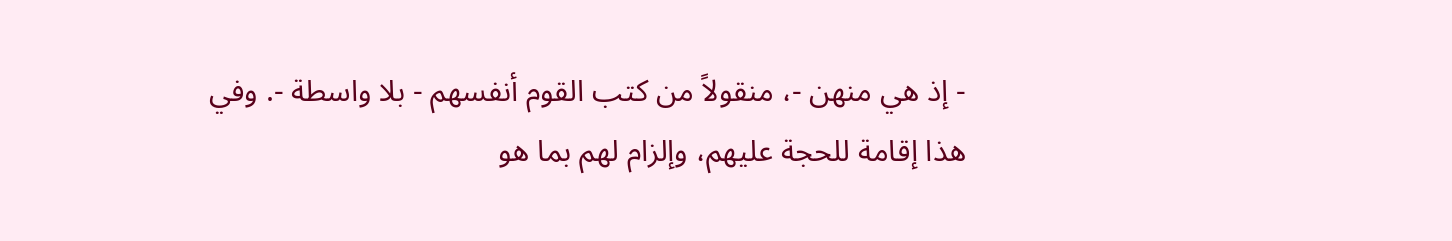- إذ هي منهن -، منقولاً من كتب القوم أنفسهم - بلا واسطة -. وفي هذا إقامة للحجة عليهم، وإلزام لهم بما هو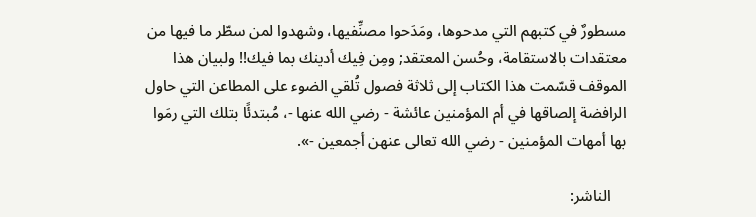مسطورٌ في كتبهم التي مدحوها، ومَدَحوا مصنِّفيها، وشهدوا لمن سطّر ما فيها من معتقدات بالاستقامة، وحُسن المعتقد; ومِن فِيك أدينك بما فيك!! ولبيان هذا الموقف قسّمت هذا الكتاب إلى ثلاثة فصول تُلقي الضوء على المطاعن التي حاول الرافضة إلصاقها في أم المؤمنين عائشة - رضي الله عنها -، مُبتدئًا بتلك التي رمَوا بها أمهات المؤمنين - رضي الله تعالى عنهن أجمعين -».

    الناشر: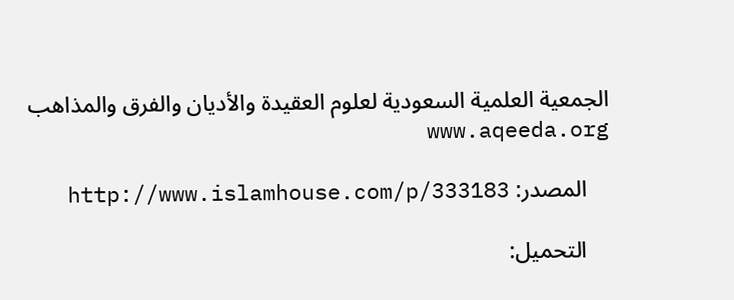الجمعية العلمية السعودية لعلوم العقيدة والأديان والفرق والمذاهب www.aqeeda.org

    المصدر: http://www.islamhouse.com/p/333183

    التحميل: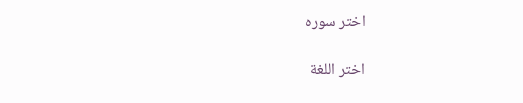اختر سوره

اختر اللغة